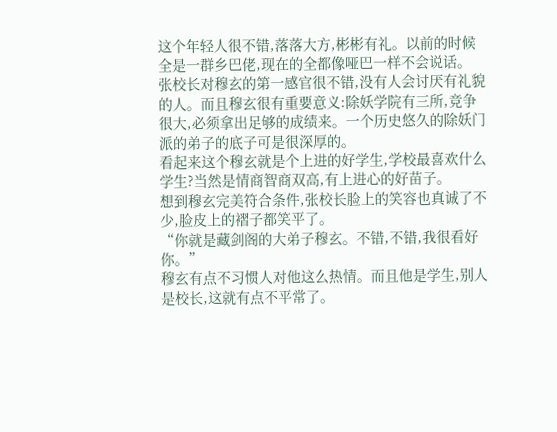这个年轻人很不错,落落大方,彬彬有礼。以前的时候全是一群乡巴佬,现在的全都像哑巴一样不会说话。
张校长对穆玄的第一感官很不错,没有人会讨厌有礼貌的人。而且穆玄很有重要意义:除妖学院有三所,竞争很大,必须拿出足够的成绩来。一个历史悠久的除妖门派的弟子的底子可是很深厚的。
看起来这个穆玄就是个上进的好学生,学校最喜欢什么学生?当然是情商智商双高,有上进心的好苗子。
想到穆玄完美符合条件,张校长脸上的笑容也真诚了不少,脸皮上的褶子都笑平了。
“你就是藏剑阁的大弟子穆玄。不错,不错,我很看好你。”
穆玄有点不习惯人对他这么热情。而且他是学生,别人是校长,这就有点不平常了。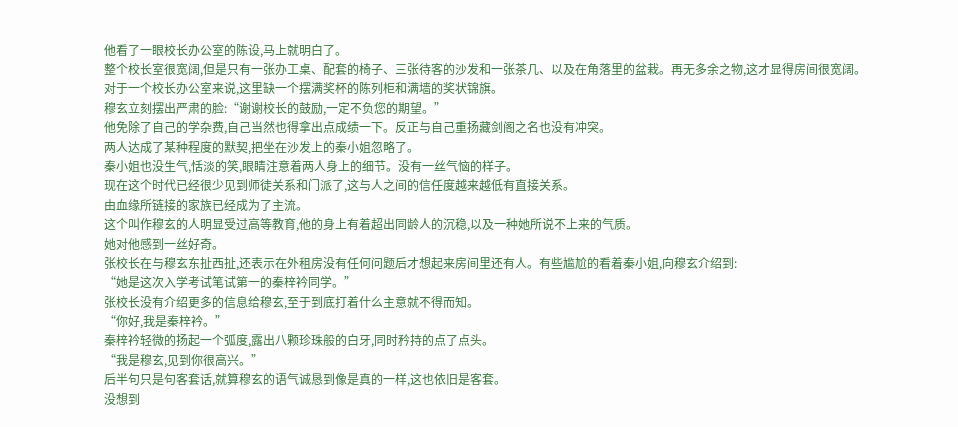他看了一眼校长办公室的陈设,马上就明白了。
整个校长室很宽阔,但是只有一张办工桌、配套的椅子、三张待客的沙发和一张茶几、以及在角落里的盆栽。再无多余之物,这才显得房间很宽阔。
对于一个校长办公室来说,这里缺一个摆满奖杯的陈列柜和满墙的奖状锦旗。
穆玄立刻摆出严肃的脸:“谢谢校长的鼓励,一定不负您的期望。”
他免除了自己的学杂费,自己当然也得拿出点成绩一下。反正与自己重扬藏剑阁之名也没有冲突。
两人达成了某种程度的默契,把坐在沙发上的秦小姐忽略了。
秦小姐也没生气,恬淡的笑,眼睛注意着两人身上的细节。没有一丝气恼的样子。
现在这个时代已经很少见到师徒关系和门派了,这与人之间的信任度越来越低有直接关系。
由血缘所链接的家族已经成为了主流。
这个叫作穆玄的人明显受过高等教育,他的身上有着超出同龄人的沉稳,以及一种她所说不上来的气质。
她对他感到一丝好奇。
张校长在与穆玄东扯西扯,还表示在外租房没有任何问题后才想起来房间里还有人。有些尴尬的看着秦小姐,向穆玄介绍到:
“她是这次入学考试笔试第一的秦梓衿同学。”
张校长没有介绍更多的信息给穆玄,至于到底打着什么主意就不得而知。
“你好,我是秦梓衿。”
秦梓衿轻微的扬起一个弧度,露出八颗珍珠般的白牙,同时矜持的点了点头。
“我是穆玄,见到你很高兴。”
后半句只是句客套话,就算穆玄的语气诚恳到像是真的一样,这也依旧是客套。
没想到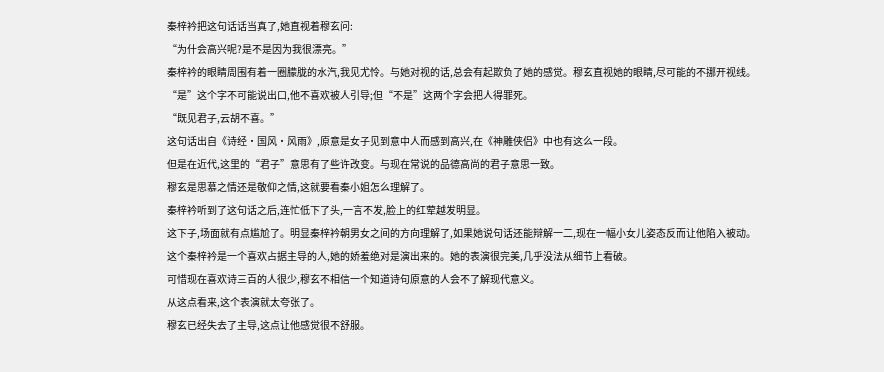秦梓衿把这句话话当真了,她直视着穆玄问:
“为什会高兴呢?是不是因为我很漂亮。”
秦梓衿的眼睛周围有着一圈朦胧的水汽,我见尤怜。与她对视的话,总会有起欺负了她的感觉。穆玄直视她的眼睛,尽可能的不挪开视线。
“是”这个字不可能说出口,他不喜欢被人引导;但“不是”这两个字会把人得罪死。
“既见君子,云胡不喜。”
这句话出自《诗经·国风·风雨》,原意是女子见到意中人而感到高兴,在《神雕侠侣》中也有这么一段。
但是在近代,这里的“君子”意思有了些许改变。与现在常说的品德高尚的君子意思一致。
穆玄是思慕之情还是敬仰之情,这就要看秦小姐怎么理解了。
秦梓衿听到了这句话之后,连忙低下了头,一言不发,脸上的红荤越发明显。
这下子,场面就有点尴尬了。明显秦梓衿朝男女之间的方向理解了,如果她说句话还能辩解一二,现在一幅小女儿姿态反而让他陷入被动。
这个秦梓衿是一个喜欢占据主导的人,她的娇羞绝对是演出来的。她的表演很完美,几乎没法从细节上看破。
可惜现在喜欢诗三百的人很少,穆玄不相信一个知道诗句原意的人会不了解现代意义。
从这点看来,这个表演就太夸张了。
穆玄已经失去了主导,这点让他感觉很不舒服。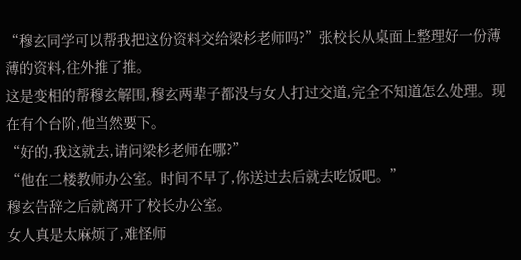“穆玄同学可以帮我把这份资料交给梁杉老师吗?”张校长从桌面上整理好一份薄薄的资料,往外推了推。
这是变相的帮穆玄解围,穆玄两辈子都没与女人打过交道,完全不知道怎么处理。现在有个台阶,他当然要下。
“好的,我这就去,请问梁杉老师在哪?”
“他在二楼教师办公室。时间不早了,你送过去后就去吃饭吧。”
穆玄告辞之后就离开了校长办公室。
女人真是太麻烦了,难怪师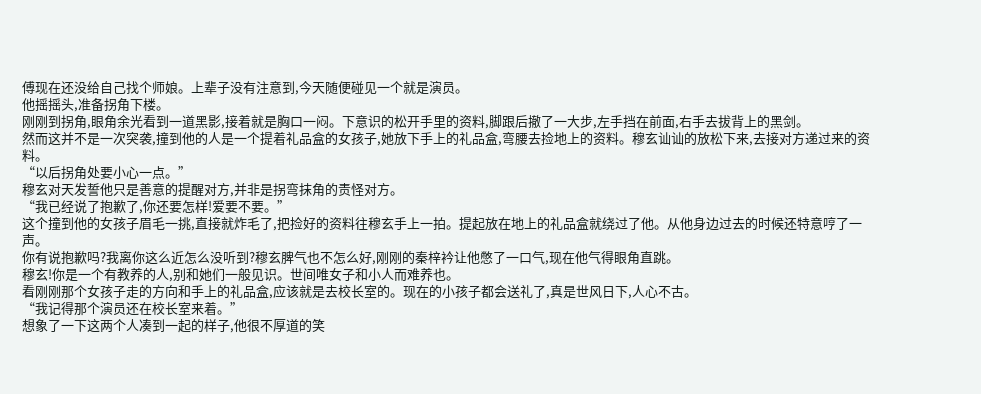傅现在还没给自己找个师娘。上辈子没有注意到,今天随便碰见一个就是演员。
他摇摇头,准备拐角下楼。
刚刚到拐角,眼角余光看到一道黑影,接着就是胸口一闷。下意识的松开手里的资料,脚跟后撤了一大步,左手挡在前面,右手去拔背上的黑剑。
然而这并不是一次突袭,撞到他的人是一个提着礼品盒的女孩子,她放下手上的礼品盒,弯腰去捡地上的资料。穆玄讪讪的放松下来,去接对方递过来的资料。
“以后拐角处要小心一点。”
穆玄对天发誓他只是善意的提醒对方,并非是拐弯抹角的责怪对方。
“我已经说了抱歉了,你还要怎样!爱要不要。”
这个撞到他的女孩子眉毛一挑,直接就炸毛了,把捡好的资料往穆玄手上一拍。提起放在地上的礼品盒就绕过了他。从他身边过去的时候还特意哼了一声。
你有说抱歉吗?我离你这么近怎么没听到?穆玄脾气也不怎么好,刚刚的秦梓衿让他憋了一口气,现在他气得眼角直跳。
穆玄!你是一个有教养的人,别和她们一般见识。世间唯女子和小人而难养也。
看刚刚那个女孩子走的方向和手上的礼品盒,应该就是去校长室的。现在的小孩子都会送礼了,真是世风日下,人心不古。
“我记得那个演员还在校长室来着。”
想象了一下这两个人凑到一起的样子,他很不厚道的笑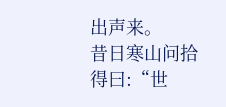出声来。
昔日寒山问拾得曰:“世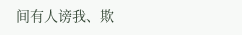间有人谤我、欺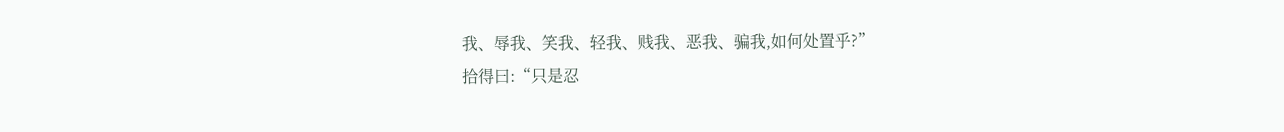我、辱我、笑我、轻我、贱我、恶我、骗我,如何处置乎?”
拾得曰:“只是忍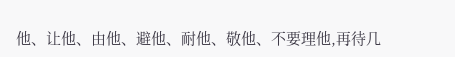他、让他、由他、避他、耐他、敬他、不要理他,再待几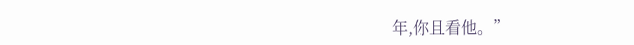年,你且看他。”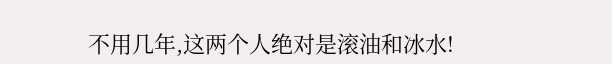不用几年,这两个人绝对是滚油和冰水!